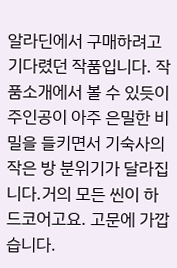알라딘에서 구매하려고 기다렸던 작품입니다. 작품소개에서 볼 수 있듯이 주인공이 아주 은밀한 비밀을 들키면서 기숙사의 작은 방 분위기가 달라집니다.거의 모든 씬이 하드코어고요. 고문에 가깝습니다.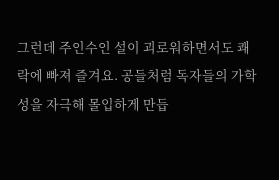그런데 주인수인 설이 괴로워하면서도 쾌락에 빠져 즐겨요. 공들처럼 독자들의 가학성을 자극해 몰입하게 만듭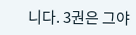니다. 3권은 그야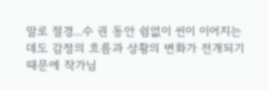말로 절경...수 권 동안 쉼없이 씬이 이어지는데도 감정의 흐름과 상황의 변화가 전개되기 때문에 작가님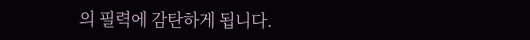의 필력에 감탄하게 됩니다.